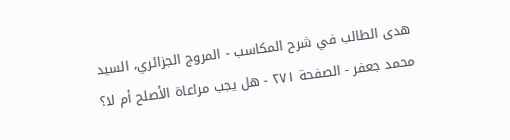هدى الطالب في شرح المكاسب - المروج الجزائري، السيد محمد جعفر - الصفحة ٢٧١ - هل يجب مراعاة الأصلح أم لا؟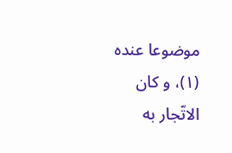موضوعا عنده (١)، و كان الاتّجار به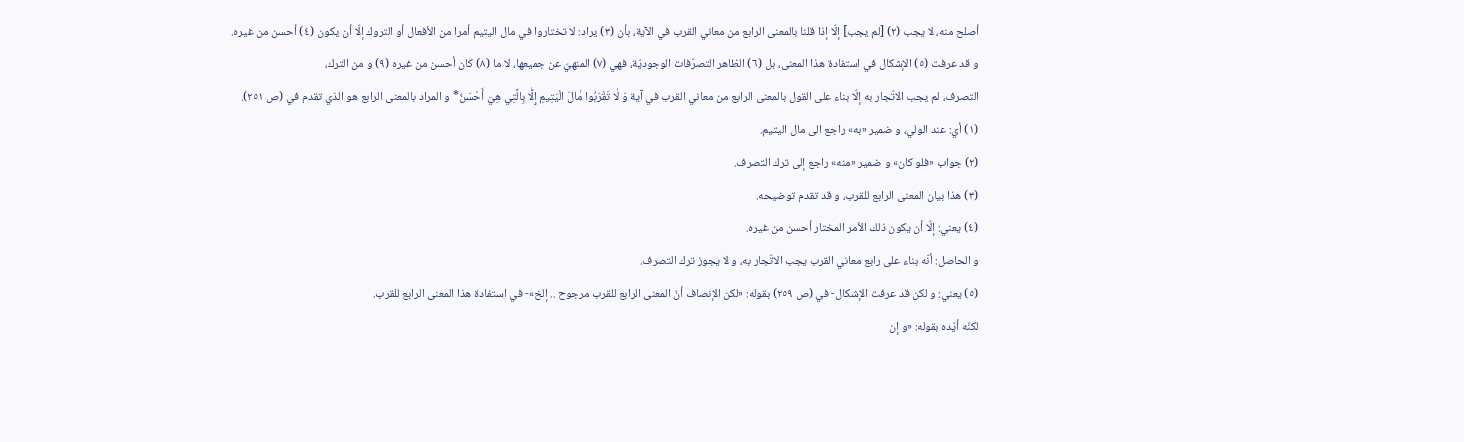أصلح منه، لا يجب (٢) [لم يجب] إلّا إذا قلنا بالمعنى الرابع من معاني القرب في الآية، بأن (٣) يراد: لا تختاروا في مال اليتيم أمرا من الأفعال أو التروك إلّا أن يكون (٤) أحسن من غيره.
و قد عرفت (٥) الإشكال في استفادة هذا المعنى، بل (٦) الظاهر التصرّفات الوجوديّة، فهي (٧) المنهيّ عن جميعها، لا ما (٨) كان أحسن من غيره (٩) و من الترك،
التصرف، لم يجب الاتّجار به إلّا بناء على القول بالمعنى الرابع من معاني القرب في آية وَ لٰا تَقْرَبُوا مٰالَ الْيَتِيمِ إِلّٰا بِالَّتِي هِيَ أَحْسَنُ* و المراد بالمعنى الرابع هو الذي تقدم في (ص ٢٥١).
(١) أي: عند الولي، و ضمير «به» راجع الى مال اليتيم.
(٢) جواب «فلو كان» و ضمير «منه» راجع إلى ترك التصرف.
(٣) هذا بيان المعنى الرابع للقرب، و قد تقدم توضيحه.
(٤) يعني: إلّا أن يكون ذلك الأمر المختار أحسن من غيره.
و الحاصل: أنّه بناء على رابع معاني القرب يجب الاتّجار به، و لا يجوز ترك التصرف.
(٥) يعني: و لكن قد عرفت الإشكال- في (ص ٢٥٩) بقوله: «لكن الإنصاف أنّ المعنى الرابع للقرب مرجوح .. إلخ»- في استفادة هذا المعنى الرابع للقرب.
لكنّه أيّده بقوله: «و إن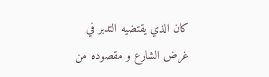كان الذي يقتضيه التدبر في غرض الشارع و مقصوده من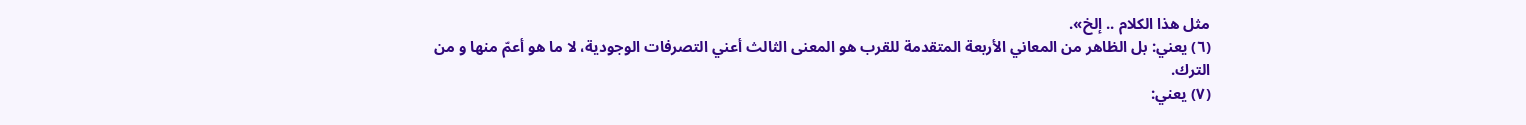مثل هذا الكلام .. إلخ».
(٦) يعني: بل الظاهر من المعاني الأربعة المتقدمة للقرب هو المعنى الثالث أعني التصرفات الوجودية، لا ما هو أعمّ منها و من الترك.
(٧) يعني: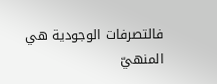فالتصرفات الوجودية هي المنهيّ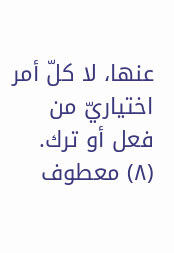عنها، لا كلّ أمر اختياريّ من فعل أو ترك.
(٨) معطوف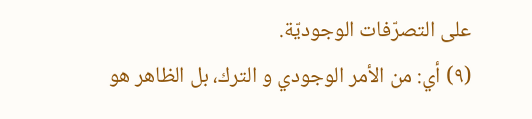على التصرّفات الوجوديّة.
(٩) أي: من الأمر الوجودي و الترك، بل الظاهر هو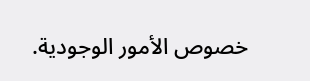خصوص الأمور الوجودية.